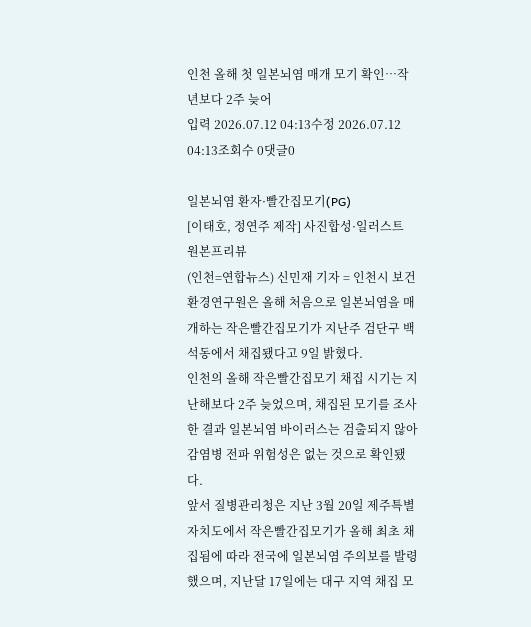인천 올해 첫 일본뇌염 매개 모기 확인…작년보다 2주 늦어
입력 2026.07.12 04:13수정 2026.07.12 04:13조회수 0댓글0

일본뇌염 환자·빨간집모기(PG)
[이태호, 정연주 제작] 사진합성·일러스트
원본프리뷰
(인천=연합뉴스) 신민재 기자 = 인천시 보건환경연구원은 올해 처음으로 일본뇌염을 매개하는 작은빨간집모기가 지난주 검단구 백석동에서 채집됐다고 9일 밝혔다.
인천의 올해 작은빨간집모기 채집 시기는 지난해보다 2주 늦었으며, 채집된 모기를 조사한 결과 일본뇌염 바이러스는 검출되지 않아 감염병 전파 위험성은 없는 것으로 확인됐다.
앞서 질병관리청은 지난 3월 20일 제주특별자치도에서 작은빨간집모기가 올해 최초 채집됨에 따라 전국에 일본뇌염 주의보를 발령했으며, 지난달 17일에는 대구 지역 채집 모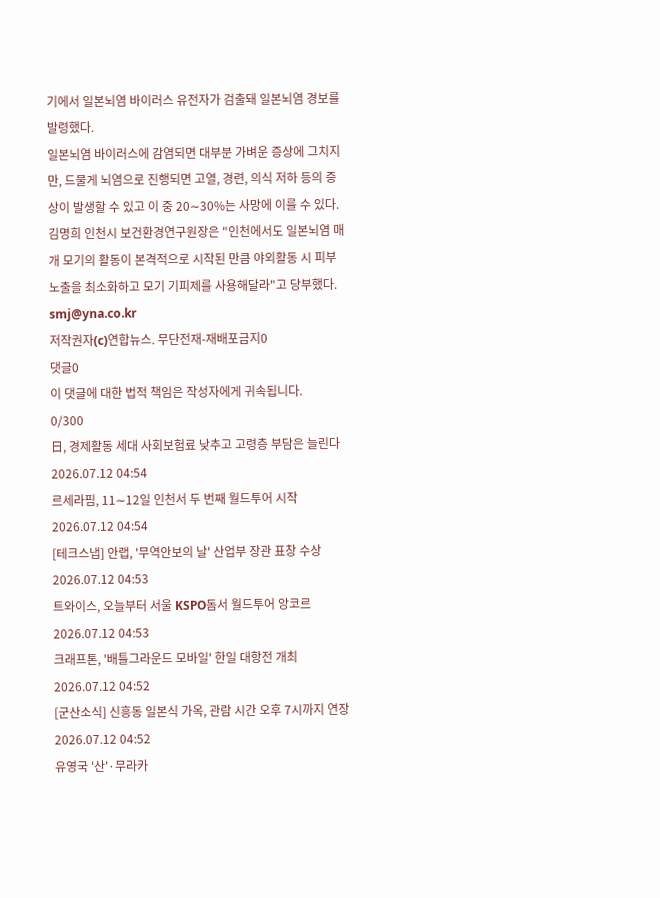기에서 일본뇌염 바이러스 유전자가 검출돼 일본뇌염 경보를 발령했다.
일본뇌염 바이러스에 감염되면 대부분 가벼운 증상에 그치지만, 드물게 뇌염으로 진행되면 고열, 경련, 의식 저하 등의 증상이 발생할 수 있고 이 중 20∼30%는 사망에 이를 수 있다.
김명희 인천시 보건환경연구원장은 "인천에서도 일본뇌염 매개 모기의 활동이 본격적으로 시작된 만큼 야외활동 시 피부 노출을 최소화하고 모기 기피제를 사용해달라"고 당부했다.
smj@yna.co.kr
저작권자(c)연합뉴스. 무단전재-재배포금지0
댓글0
이 댓글에 대한 법적 책임은 작성자에게 귀속됩니다.
0/300
日, 경제활동 세대 사회보험료 낮추고 고령층 부담은 늘린다
2026.07.12 04:54
르세라핌, 11∼12일 인천서 두 번째 월드투어 시작
2026.07.12 04:54
[테크스냅] 안랩, '무역안보의 날' 산업부 장관 표창 수상
2026.07.12 04:53
트와이스, 오늘부터 서울 KSPO돔서 월드투어 앙코르
2026.07.12 04:53
크래프톤, '배틀그라운드 모바일' 한일 대항전 개최
2026.07.12 04:52
[군산소식] 신흥동 일본식 가옥, 관람 시간 오후 7시까지 연장
2026.07.12 04:52
유영국 '산'·무라카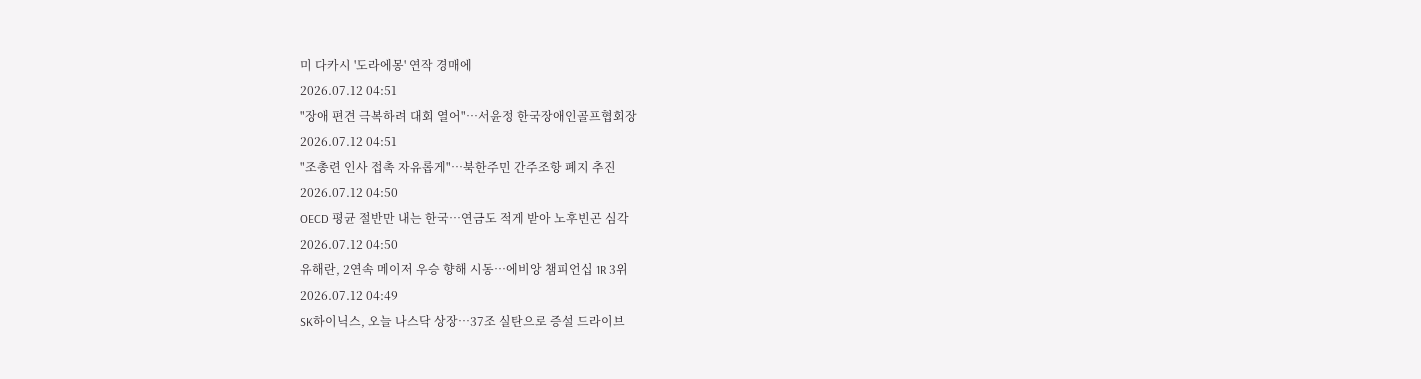미 다카시 '도라에몽' 연작 경매에
2026.07.12 04:51
"장애 편견 극복하려 대회 열어"…서윤정 한국장애인골프협회장
2026.07.12 04:51
"조총련 인사 접촉 자유롭게"…북한주민 간주조항 폐지 추진
2026.07.12 04:50
OECD 평균 절반만 내는 한국…연금도 적게 받아 노후빈곤 심각
2026.07.12 04:50
유해란, 2연속 메이저 우승 향해 시동…에비앙 챔피언십 1R 3위
2026.07.12 04:49
SK하이닉스, 오늘 나스닥 상장…37조 실탄으로 증설 드라이브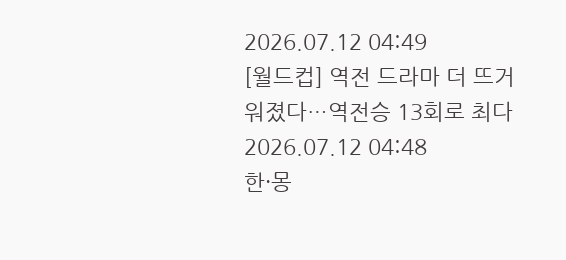2026.07.12 04:49
[월드컵] 역전 드라마 더 뜨거워졌다…역전승 13회로 최다
2026.07.12 04:48
한·몽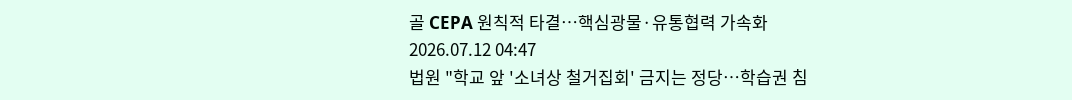골 CEPA 원칙적 타결…핵심광물·유통협력 가속화
2026.07.12 04:47
법원 "학교 앞 '소녀상 철거집회' 금지는 정당…학습권 침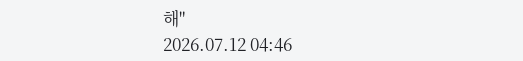해"
2026.07.12 04:46